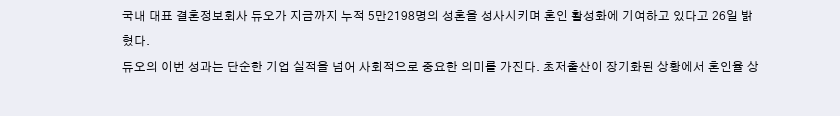국내 대표 결혼정보회사 듀오가 지금까지 누적 5만2198명의 성혼을 성사시키며 혼인 활성화에 기여하고 있다고 26일 밝혔다.
듀오의 이번 성과는 단순한 기업 실적을 넘어 사회적으로 중요한 의미를 가진다. 초저출산이 장기화된 상황에서 혼인율 상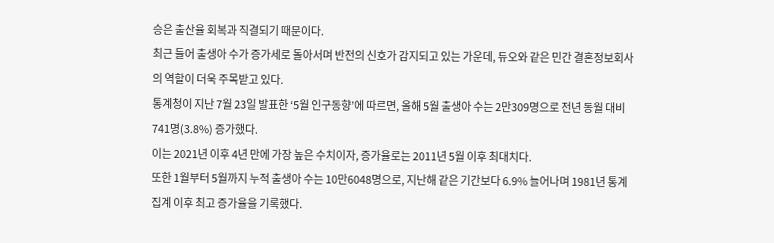승은 출산율 회복과 직결되기 때문이다.
최근 들어 출생아 수가 증가세로 돌아서며 반전의 신호가 감지되고 있는 가운데, 듀오와 같은 민간 결혼정보회사의 역할이 더욱 주목받고 있다.
통계청이 지난 7월 23일 발표한 ‘5월 인구동향’에 따르면, 올해 5월 출생아 수는 2만309명으로 전년 동월 대비 741명(3.8%) 증가했다.
이는 2021년 이후 4년 만에 가장 높은 수치이자, 증가율로는 2011년 5월 이후 최대치다.
또한 1월부터 5월까지 누적 출생아 수는 10만6048명으로, 지난해 같은 기간보다 6.9% 늘어나며 1981년 통계 집계 이후 최고 증가율을 기록했다.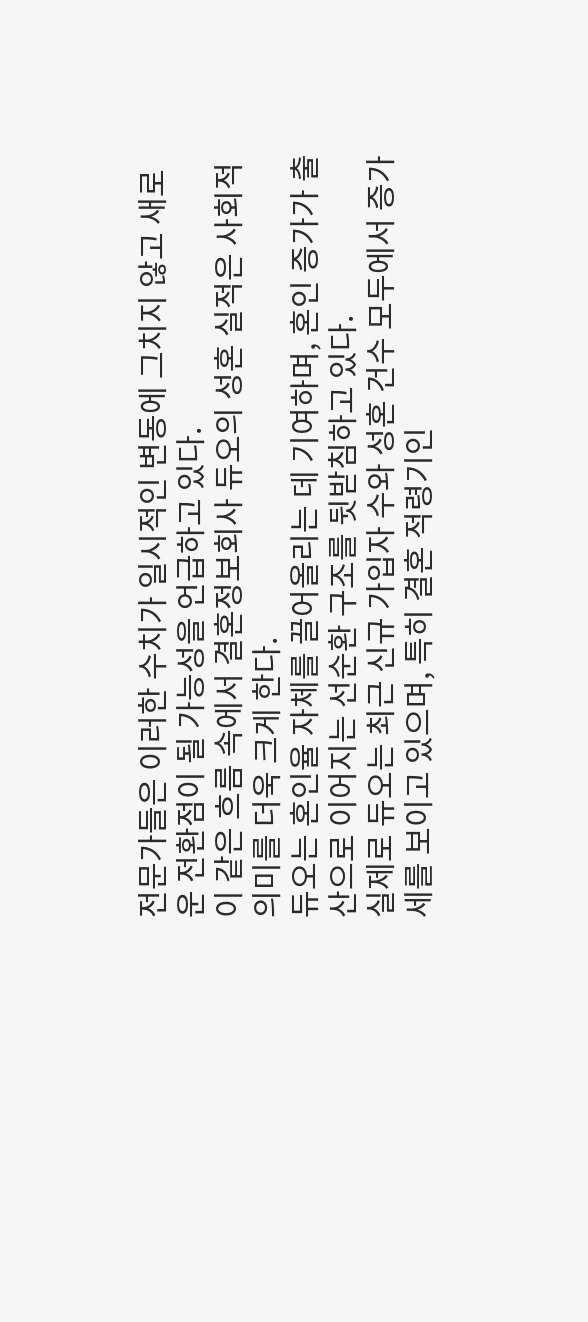전문가들은 이러한 수치가 일시적인 변동에 그치지 않고 새로운 전환점이 될 가능성을 언급하고 있다.
이 같은 흐름 속에서 결혼정보회사 듀오의 성혼 실적은 사회적 의미를 더욱 크게 한다.
듀오는 혼인율 자체를 끌어올리는 데 기여하며, 혼인 증가가 출산으로 이어지는 선순환 구조를 뒷받침하고 있다.
실제로 듀오는 최근 신규 가입자 수와 성혼 건수 모두에서 증가세를 보이고 있으며, 특히 결혼 적령기인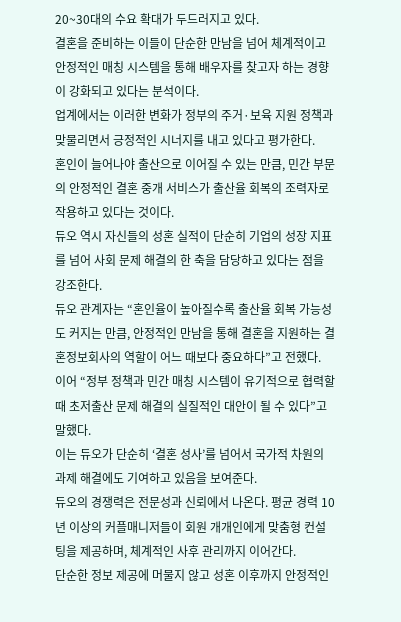20~30대의 수요 확대가 두드러지고 있다.
결혼을 준비하는 이들이 단순한 만남을 넘어 체계적이고 안정적인 매칭 시스템을 통해 배우자를 찾고자 하는 경향이 강화되고 있다는 분석이다.
업계에서는 이러한 변화가 정부의 주거·보육 지원 정책과 맞물리면서 긍정적인 시너지를 내고 있다고 평가한다.
혼인이 늘어나야 출산으로 이어질 수 있는 만큼, 민간 부문의 안정적인 결혼 중개 서비스가 출산율 회복의 조력자로 작용하고 있다는 것이다.
듀오 역시 자신들의 성혼 실적이 단순히 기업의 성장 지표를 넘어 사회 문제 해결의 한 축을 담당하고 있다는 점을 강조한다.
듀오 관계자는 “혼인율이 높아질수록 출산율 회복 가능성도 커지는 만큼, 안정적인 만남을 통해 결혼을 지원하는 결혼정보회사의 역할이 어느 때보다 중요하다”고 전했다.
이어 “정부 정책과 민간 매칭 시스템이 유기적으로 협력할 때 초저출산 문제 해결의 실질적인 대안이 될 수 있다”고 말했다.
이는 듀오가 단순히 ‘결혼 성사’를 넘어서 국가적 차원의 과제 해결에도 기여하고 있음을 보여준다.
듀오의 경쟁력은 전문성과 신뢰에서 나온다. 평균 경력 10년 이상의 커플매니저들이 회원 개개인에게 맞춤형 컨설팅을 제공하며, 체계적인 사후 관리까지 이어간다.
단순한 정보 제공에 머물지 않고 성혼 이후까지 안정적인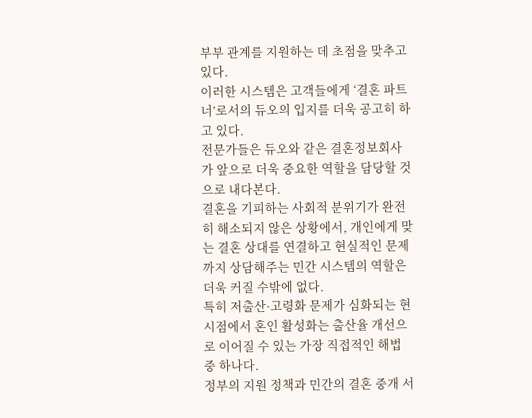부부 관계를 지원하는 데 초점을 맞추고 있다.
이러한 시스템은 고객들에게 ‘결혼 파트너’로서의 듀오의 입지를 더욱 공고히 하고 있다.
전문가들은 듀오와 같은 결혼정보회사가 앞으로 더욱 중요한 역할을 담당할 것으로 내다본다.
결혼을 기피하는 사회적 분위기가 완전히 해소되지 않은 상황에서, 개인에게 맞는 결혼 상대를 연결하고 현실적인 문제까지 상담해주는 민간 시스템의 역할은 더욱 커질 수밖에 없다.
특히 저출산·고령화 문제가 심화되는 현 시점에서 혼인 활성화는 출산율 개선으로 이어질 수 있는 가장 직접적인 해법 중 하나다.
정부의 지원 정책과 민간의 결혼 중개 서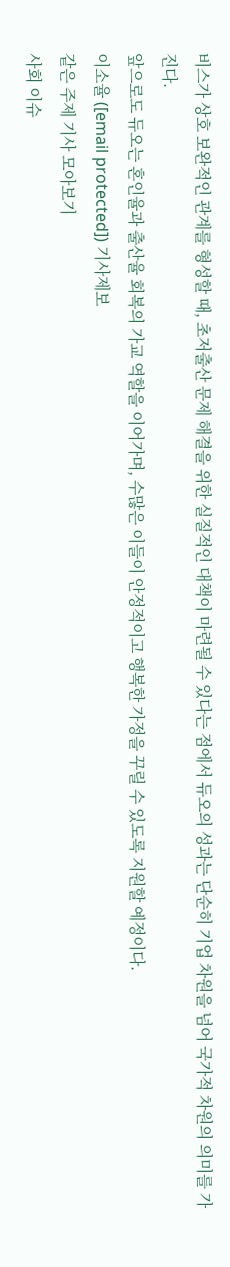비스가 상호 보완적인 관계를 형성할 때, 초저출산 문제 해결을 위한 실질적인 대책이 마련될 수 있다는 점에서 듀오의 성과는 단순히 기업 차원을 넘어 국가적 차원의 의미를 가진다.
앞으로도 듀오는 혼인율과 출산율 회복의 가교 역할을 이어가며, 수많은 이들이 안정적이고 행복한 가정을 꾸릴 수 있도록 지원할 예정이다.
이소율 ([email protected]) 기사제보
같은 주제 기사 모아보기
사회 이슈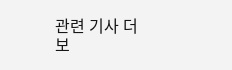관련 기사 더 보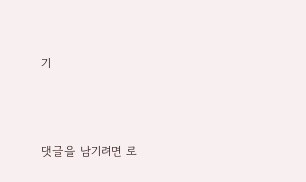기



댓글을 남기려면 로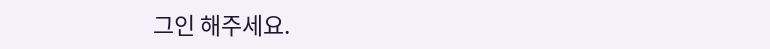그인 해주세요.